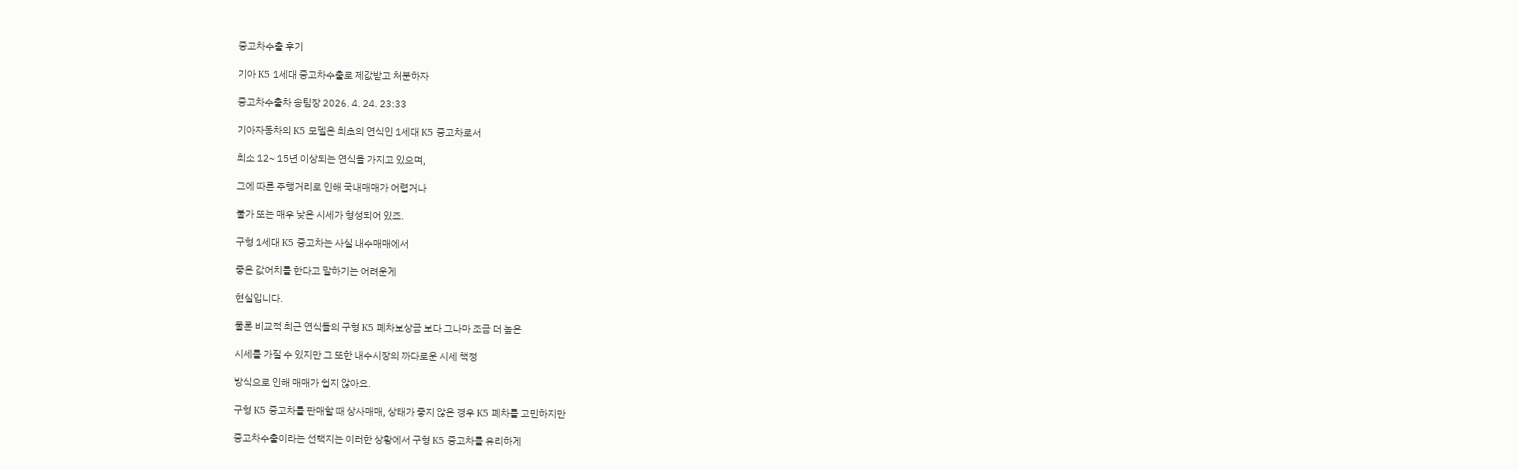중고차수출 후기

기아 K5 1세대 중고차수출로 제값받고 처분하자

중고차수출차 송팀장 2026. 4. 24. 23:33

기아자동차의 K5 모델은 최초의 연식인 1세대 K5 중고차로서

최소 12~ 15년 이상되는 연식을 가지고 있으며,

그에 따른 주행거리로 인해 국내매매가 어렵거나

불가 또는 매우 낮은 시세가 형성되어 있죠.

구형 1세대 K5 중고차는 사실 내수매매에서

좋은 값어치를 한다고 말하기는 어려운게

현실입니다.

물론 비교적 최근 연식들의 구형 K5 폐차보상금 보다 그나마 조금 더 높은

시세를 가질 수 있지만 그 또한 내수시장의 까다로운 시세 책정

방식으로 인해 매매가 쉽지 않아요.

구형 K5 중고차를 판매할 때 상사매매, 상태가 좋지 않은 경우 K5 폐차를 고민하지만

중고차수출이라는 선택지는 이러한 상황에서 구형 K5 중고차를 유리하게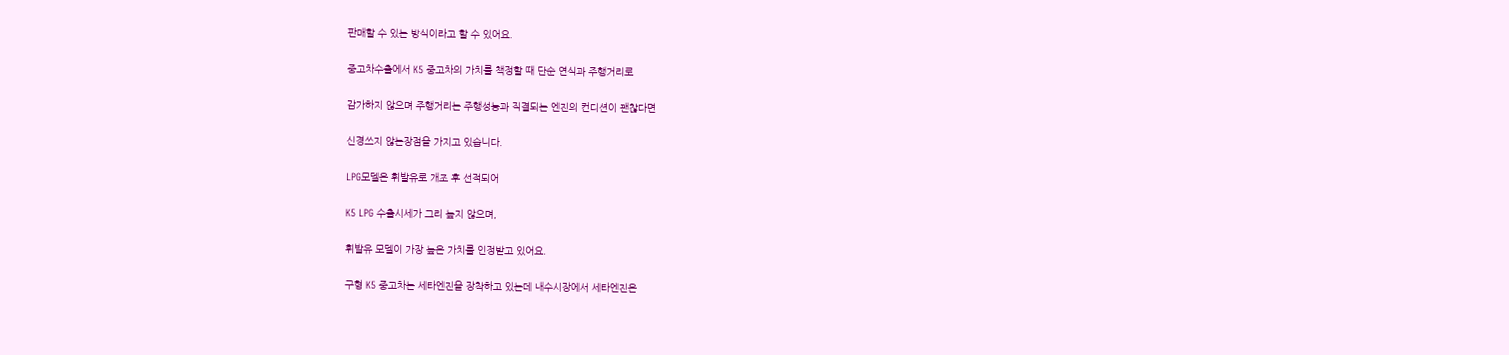판매할 수 있는 방식이라고 할 수 있어요.

중고차수출에서 K5 중고차의 가치를 책정할 때 단순 연식과 주행거리로

감가하지 않으며 주행거리는 주행성능과 직결되는 엔진의 컨디션이 괜찮다면

신경쓰지 않는장점을 가지고 있습니다.

LPG모델은 휘발유로 개조 후 선적되어

K5 LPG 수출시세가 그리 높지 않으며,

휘발유 모델이 가장 높은 가치를 인정받고 있어요.

구형 K5 중고차는 세타엔진을 장착하고 있는데 내수시장에서 세타엔진은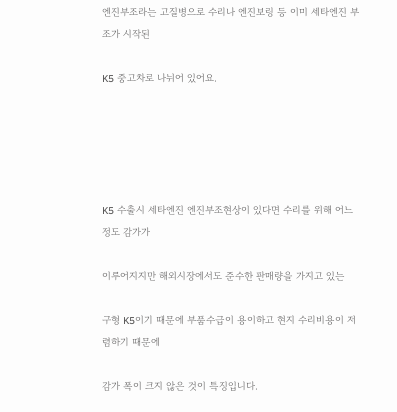엔진부조라는 고질병으로 수리나 엔진보링 등 이미 세타엔진 부조가 시작된

K5 중고차로 나뉘어 있어요.





K5 수출시 세타엔진 엔진부조현상이 있다면 수리를 위해 어느정도 감가가

이루어지지만 해외시장에서도 준수한 판매량을 가지고 있는

구형 K5이기 때문에 부품수급이 용이하고 현지 수리비용이 저렴하기 때문에

감가 폭이 크지 않은 것이 특징입니다.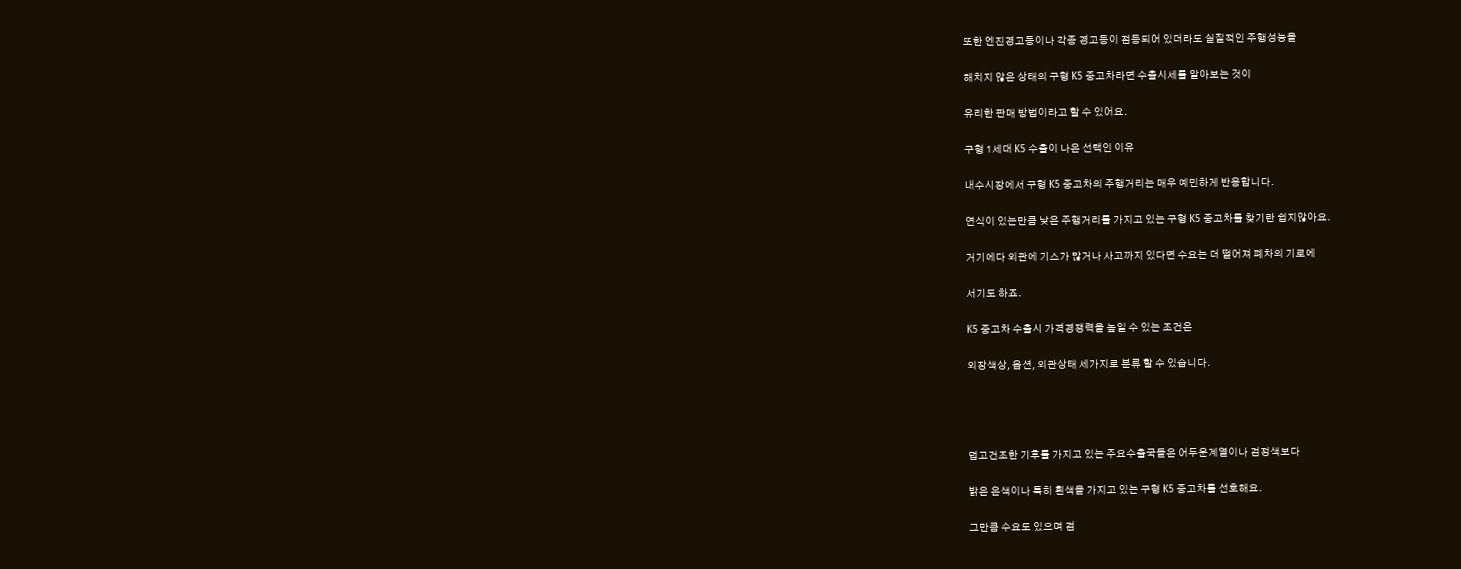또한 엔진경고등이나 각종 경고등이 점등되어 있더라도 실질적인 주행성능을

해치지 않은 상태의 구형 K5 중고차라면 수출시세를 알아보는 것이

유리한 판매 방법이라고 할 수 있어요.

구형 1세대 K5 수출이 나은 선택인 이유

내수시장에서 구형 K5 중고차의 주행거리는 매우 예민하게 반응합니다.

연식이 있는만큼 낮은 주행거리를 가지고 있는 구형 K5 중고차를 찾기란 쉽지않아요.

거기에다 외관에 기스가 많거나 사고까지 있다면 수요는 더 떨어져 폐차의 기로에

서기도 하죠.

K5 중고차 수출시 가격경쟁력을 높일 수 있는 조건은

외장색상, 옵션, 외관상태 세가지로 분류 할 수 있습니다.




덥고건조한 기후를 가지고 있는 주요수출국들은 어두운계열이나 검정색보다

밝은 은색이나 특히 흰색을 가지고 있는 구형 K5 중고차를 선호해요.

그만큼 수요도 있으며 검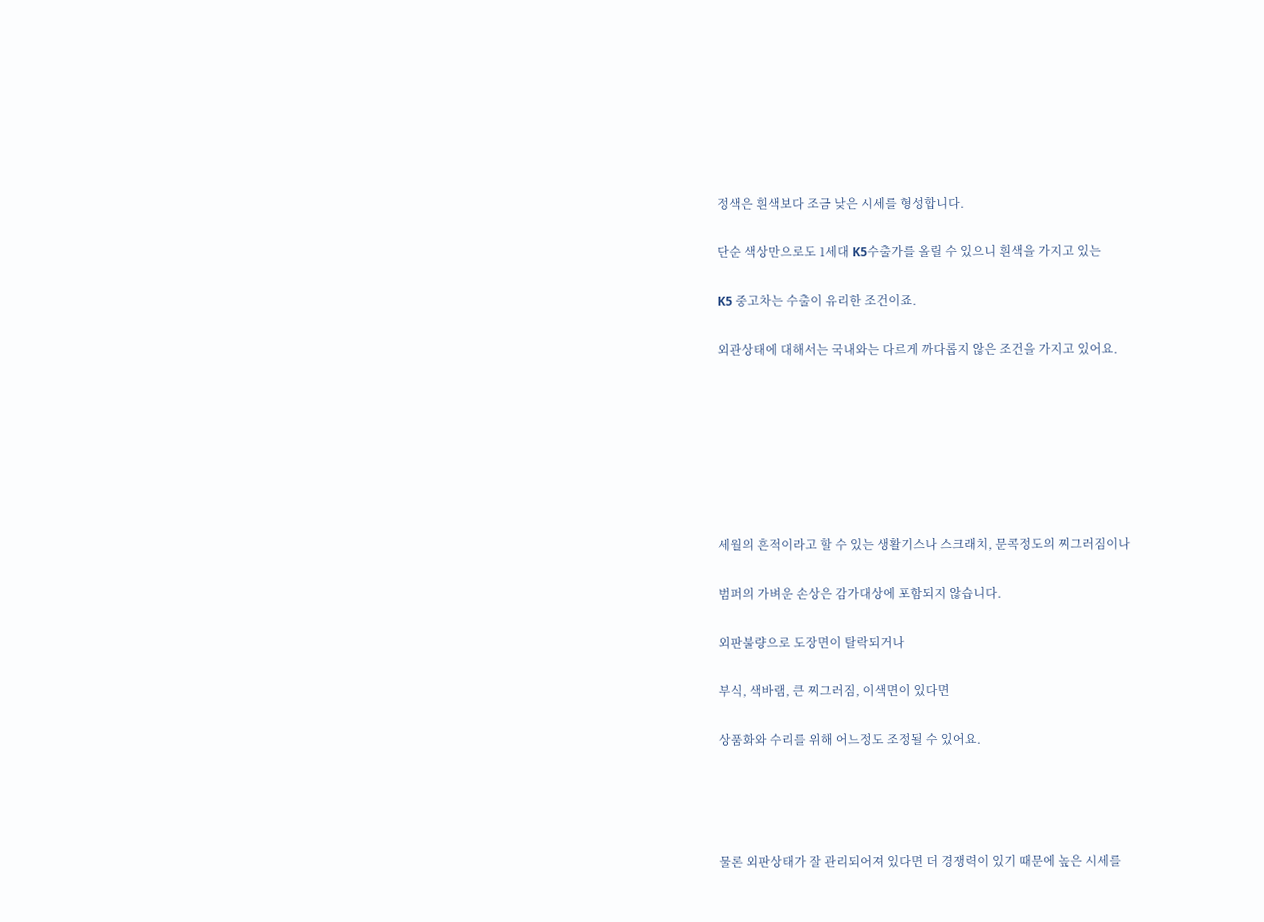정색은 흰색보다 조금 낮은 시세를 형성합니다.

단순 색상만으로도 1세대 K5수출가를 올릴 수 있으니 흰색을 가지고 있는

K5 중고차는 수출이 유리한 조건이죠.

외관상태에 대해서는 국내와는 다르게 까다롭지 않은 조건을 가지고 있어요.







세월의 흔적이라고 할 수 있는 생활기스나 스크래치, 문콕정도의 찌그러짐이나

범퍼의 가벼운 손상은 감가대상에 포함되지 않습니다.

외판불량으로 도장면이 탈락되거나

부식, 색바램, 큰 찌그러짐, 이색면이 있다면

상품화와 수리를 위해 어느정도 조정될 수 있어요.




물론 외판상태가 잘 관리되어져 있다면 더 경쟁력이 있기 때문에 높은 시세를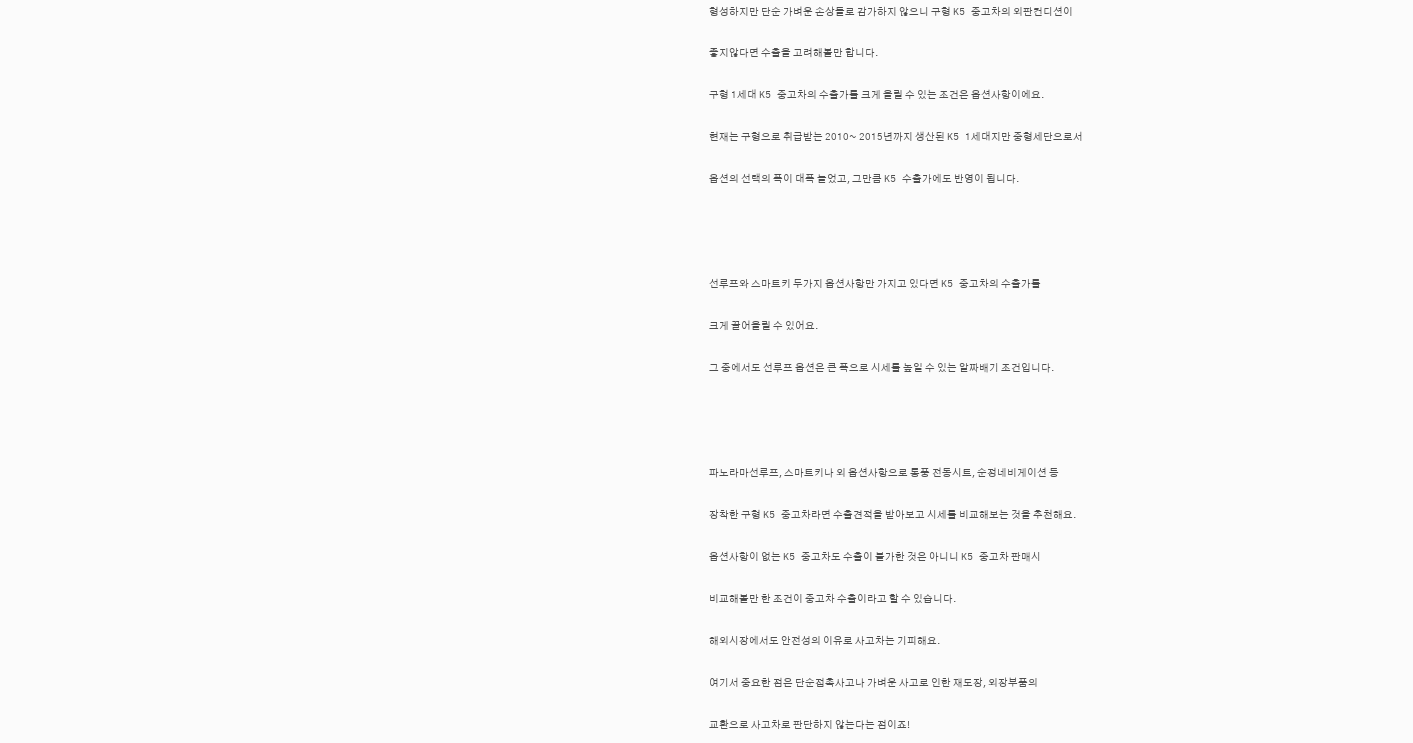형성하지만 단순 가벼운 손상들로 감가하지 않으니 구형 K5 중고차의 외판컨디션이

좋지않다면 수출을 고려해볼만 합니다.

구형 1세대 K5 중고차의 수출가를 크게 올릴 수 있는 조건은 옵션사항이에요.

현재는 구형으로 취급받는 2010~ 2015년까지 생산된 K5 1세대지만 중형세단으로서

옵션의 선택의 폭이 대폭 늘었고, 그만큼 K5 수출가에도 반영이 됩니다.




선루프와 스마트키 두가지 옵션사항만 가지고 있다면 K5 중고차의 수출가를

크게 끌어올릴 수 있어요.

그 중에서도 선루프 옵션은 큰 폭으로 시세를 높일 수 있는 알짜배기 조건입니다.




파노라마선루프, 스마트키나 외 옵션사항으로 통풍 전동시트, 순정네비게이션 등

장착한 구형 K5 중고차라면 수출견적을 받아보고 시세를 비교해보는 것을 추천해요.

옵션사항이 없는 K5 중고차도 수출이 불가한 것은 아니니 K5 중고차 판매시

비교해볼만 한 조건이 중고차 수출이라고 할 수 있습니다.

해외시장에서도 안전성의 이유로 사고차는 기피해요.

여기서 중요한 점은 단순접촉사고나 가벼운 사고로 인한 재도장, 외장부품의

교환으로 사고차로 판단하지 않는다는 점이죠!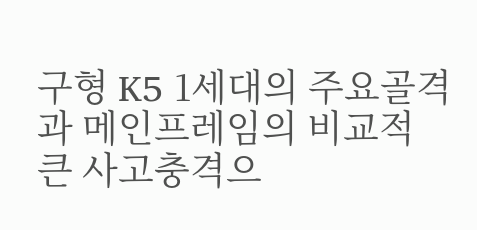구형 K5 1세대의 주요골격과 메인프레임의 비교적 큰 사고충격으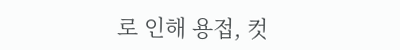로 인해 용접, 컷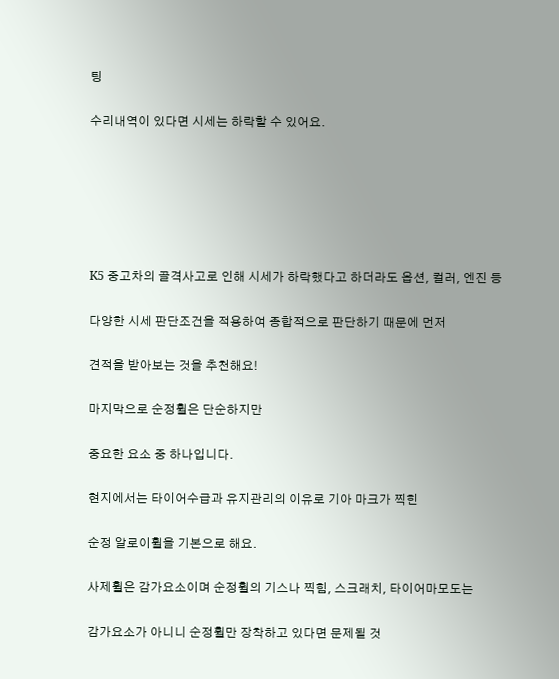팅

수리내역이 있다면 시세는 하락할 수 있어요.






K5 중고차의 골격사고로 인해 시세가 하락했다고 하더라도 옵션, 컬러, 엔진 등

다양한 시세 판단조건을 적용하여 종합적으로 판단하기 때문에 먼저

견적을 받아보는 것을 추천해요!

마지막으로 순정휠은 단순하지만

중요한 요소 중 하나입니다.

현지에서는 타이어수급과 유지관리의 이유로 기아 마크가 찍힌

순정 알로이휠을 기본으로 해요.

사제휠은 감가요소이며 순정휠의 기스나 찍힘, 스크래치, 타이어마모도는

감가요소가 아니니 순정휠만 장착하고 있다면 문제될 것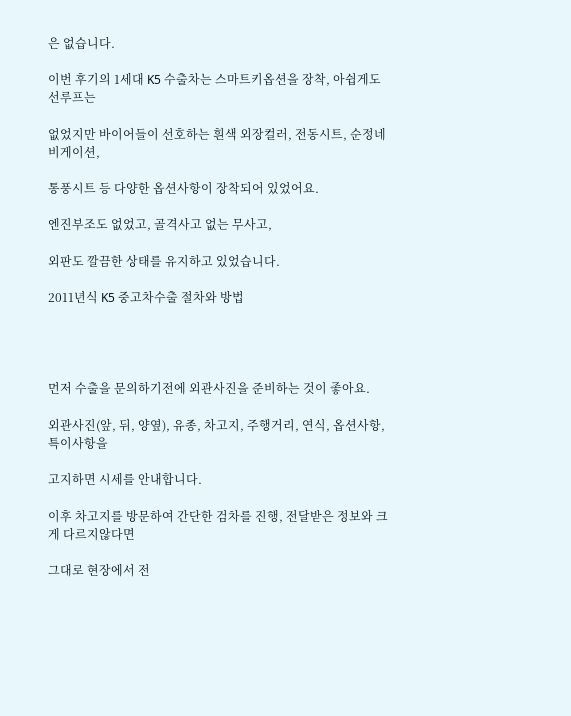은 없습니다.

이번 후기의 1세대 K5 수출차는 스마트키옵션을 장착, 아쉽게도 선루프는

없었지만 바이어들이 선호하는 흰색 외장컬러, 전동시트, 순정네비게이션,

통풍시트 등 다양한 옵션사항이 장착되어 있었어요.

엔진부조도 없었고, 골격사고 없는 무사고,

외판도 깔끔한 상태를 유지하고 있었습니다.

2011년식 K5 중고차수출 절차와 방법




먼저 수출을 문의하기전에 외관사진을 준비하는 것이 좋아요.

외관사진(앞, 뒤, 양옆), 유종, 차고지, 주행거리, 연식, 옵션사항, 특이사항을

고지하면 시세를 안내합니다.

이후 차고지를 방문하여 간단한 검차를 진행, 전달받은 정보와 크게 다르지않다면

그대로 현장에서 전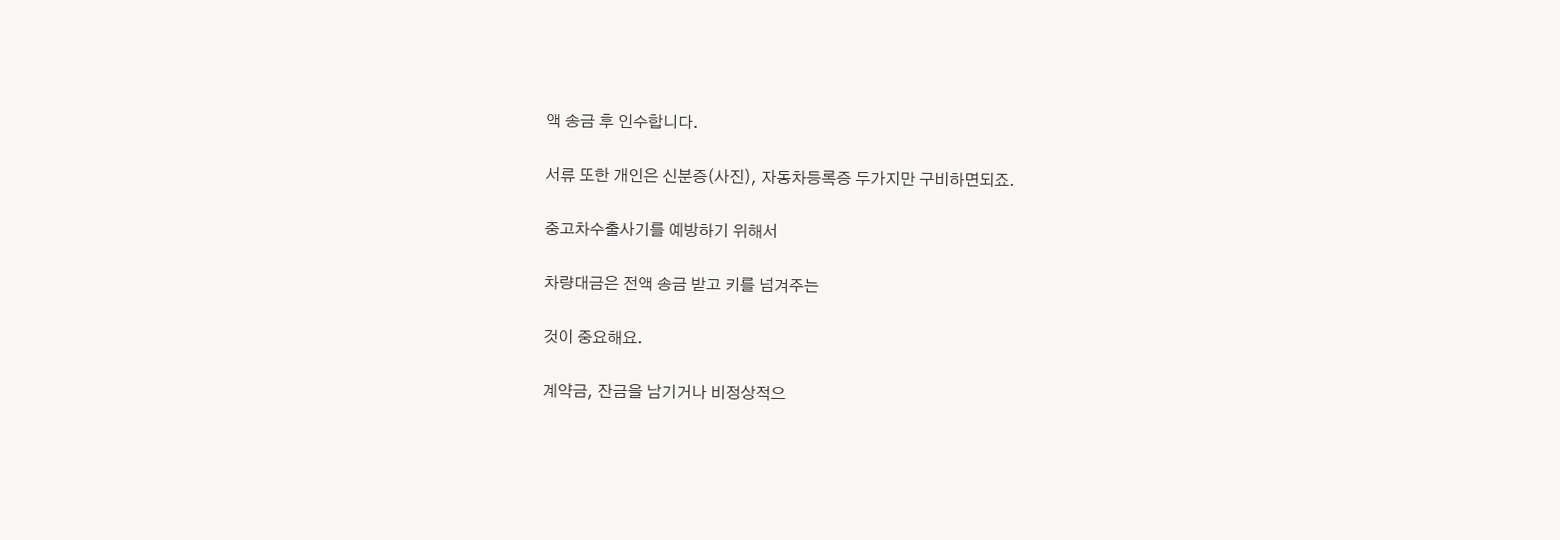액 송금 후 인수합니다.

서류 또한 개인은 신분증(사진), 자동차등록증 두가지만 구비하면되죠.

중고차수출사기를 예방하기 위해서

차량대금은 전액 송금 받고 키를 넘겨주는

것이 중요해요.

계약금, 잔금을 남기거나 비정상적으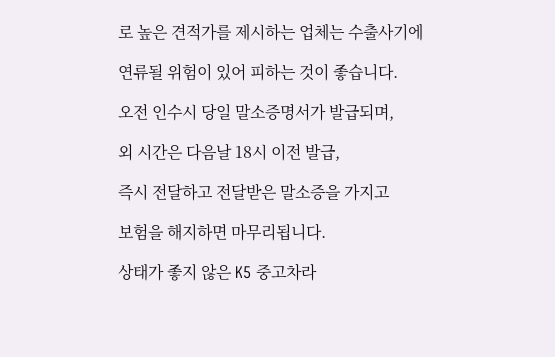로 높은 견적가를 제시하는 업체는 수출사기에

연류될 위험이 있어 피하는 것이 좋습니다.

오전 인수시 당일 말소증명서가 발급되며,

외 시간은 다음날 18시 이전 발급,

즉시 전달하고 전달받은 말소증을 가지고

보험을 해지하면 마무리됩니다.

상태가 좋지 않은 K5 중고차라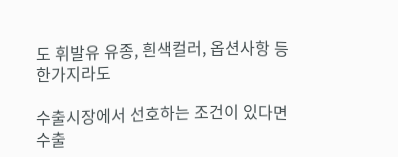도 휘발유 유종, 흰색컬러, 옵션사항 등 한가지라도

수출시장에서 선호하는 조건이 있다면 수출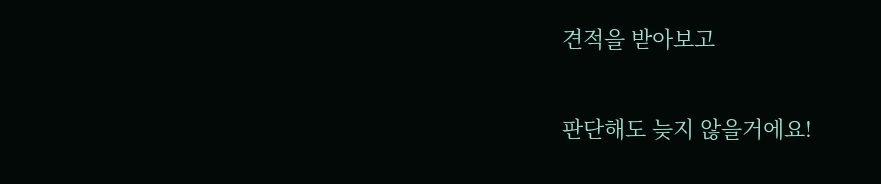견적을 받아보고

판단해도 늦지 않을거에요!